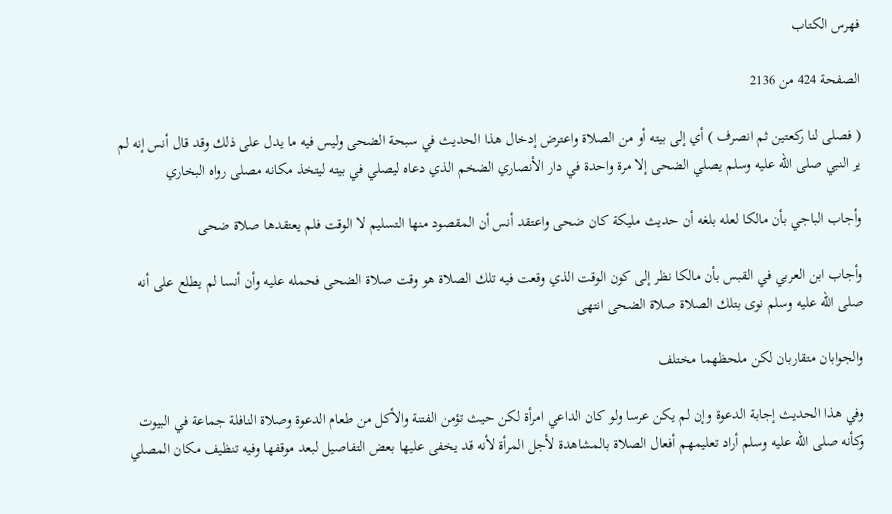فهرس الكتاب

الصفحة 424 من 2136

( فصلى لنا ركعتين ثم انصرف ) أي إلى بيته أو من الصلاة واعترض إدخال هذا الحديث في سبحة الضحى وليس فيه ما يدل على ذلك وقد قال أنس إنه لم ير النبي صلى الله عليه وسلم يصلي الضحى إلا مرة واحدة في دار الأنصاري الضخم الذي دعاه ليصلي في بيته ليتخذ مكانه مصلى رواه البخاري

وأجاب الباجي بأن مالكا لعله بلغه أن حديث مليكة كان ضحى واعتقد أنس أن المقصود منها التسليم لا الوقت فلم يعتقدها صلاة ضحى

وأجاب ابن العربي في القبس بأن مالكا نظر إلى كون الوقت الذي وقعت فيه تلك الصلاة هو وقت صلاة الضحى فحمله عليه وأن أنسا لم يطلع على أنه صلى الله عليه وسلم نوى بتلك الصلاة صلاة الضحى انتهى

والجوابان متقاربان لكن ملحظهما مختلف

وفي هذا الحديث إجابة الدعوة وإن لم يكن عرسا ولو كان الداعي امرأة لكن حيث تؤمن الفتنة والأكل من طعام الدعوة وصلاة النافلة جماعة في البيوت وكأنه صلى الله عليه وسلم أراد تعليمهم أفعال الصلاة بالمشاهدة لأجل المرأة لأنه قد يخفى عليها بعض التفاصيل لبعد موقفها وفيه تنظيف مكان المصلي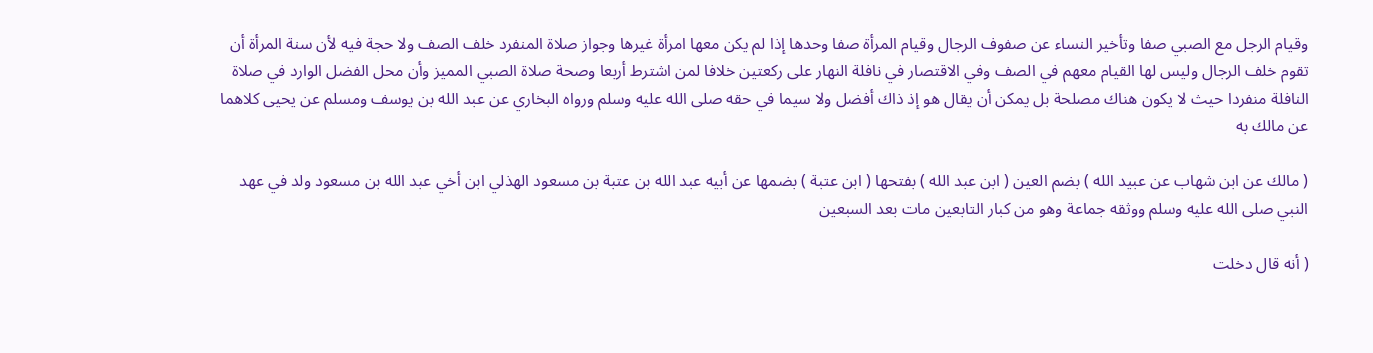وقيام الرجل مع الصبي صفا وتأخير النساء عن صفوف الرجال وقيام المرأة صفا وحدها إذا لم يكن معها امرأة غيرها وجواز صلاة المنفرد خلف الصف ولا حجة فيه لأن سنة المرأة أن تقوم خلف الرجال وليس لها القيام معهم في الصف وفي الاقتصار في نافلة النهار على ركعتين خلافا لمن اشترط أربعا وصحة صلاة الصبي المميز وأن محل الفضل الوارد في صلاة النافلة منفردا حيث لا يكون هناك مصلحة بل يمكن أن يقال هو إذ ذاك أفضل ولا سيما في حقه صلى الله عليه وسلم ورواه البخاري عن عبد الله بن يوسف ومسلم عن يحيى كلاهما عن مالك به

( مالك عن ابن شهاب عن عبيد الله ) بضم العين ( ابن عبد الله ) بفتحها ( ابن عتبة ) بضمها عن أبيه عبد الله بن عتبة بن مسعود الهذلي ابن أخي عبد الله بن مسعود ولد في عهد النبي صلى الله عليه وسلم ووثقه جماعة وهو من كبار التابعين مات بعد السبعين

( أنه قال دخلت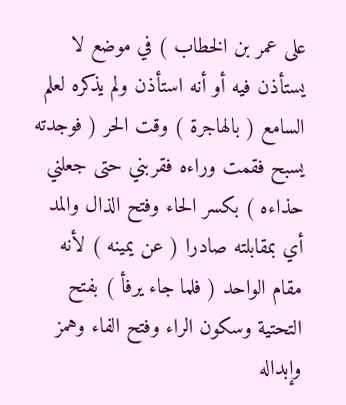على عمر بن الخطاب ) في موضع لا يستأذن فيه أو أنه استأذن ولم يذكره لعلم السامع ( بالهاجرة ) وقت الحر ( فوجدته يسبح فقمت وراءه فقربني حتى جعلني حذاءه ) بكسر الحاء وفتح الذال والمد أي بمقابلته صادرا ( عن يمينه ) لأنه مقام الواحد ( فلما جاء يرفأ ) بفتح التحتية وسكون الراء وفتح الفاء وهمز وإبداله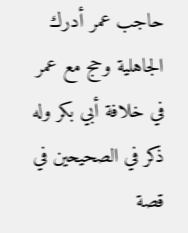حاجب عمر أدرك الجاهلية وحج مع عمر في خلافة أبي بكر وله ذكر في الصحيحين في قصة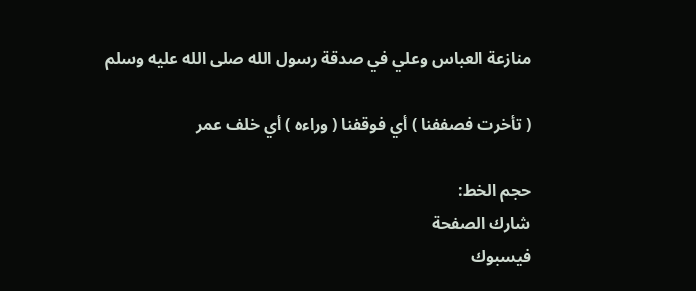منازعة العباس وعلي في صدقة رسول الله صلى الله عليه وسلم

( تأخرت فصففنا ) أي فوقفنا ( وراءه ) أي خلف عمر

حجم الخط:
شارك الصفحة
فيسبوك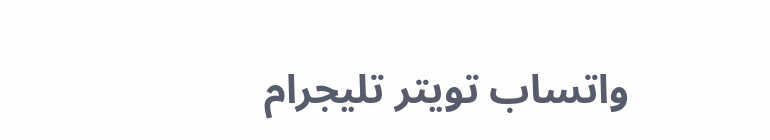واتساب تويتر تليجرام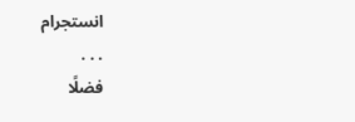انستجرام
. . .
فضلًا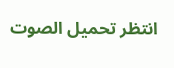انتظر تحميل الصوت